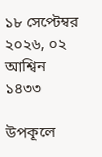১৮ সেপ্টেম্বর ২০২৬, ০২ আশ্বিন ১৪৩৩

উপকূলে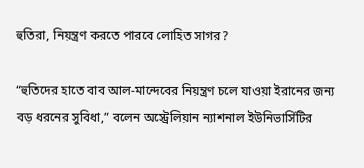হুতিরা, নিয়ন্ত্রণ করতে পারবে লোহিত সাগর?

“হুতিদের হাতে বাব আল-মান্দেবের নিয়ন্ত্রণ চলে যাওয়া ইরানের জন্য বড় ধরনের সুবিধা,” বলেন অস্ট্রেলিয়ান ন্যাশনাল ইউনিভার্সিটির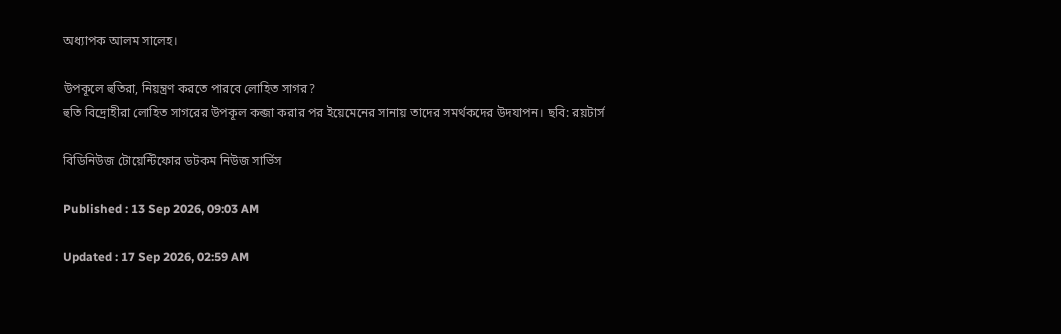অধ্যাপক আলম সালেহ।

উপকূলে হুতিরা, নিয়ন্ত্রণ করতে পারবে লোহিত সাগর?
হুতি বিদ্রোহীরা লোহিত সাগরের উপকূল কব্জা করার পর ইয়েমেনের সানায় তাদের সমর্থকদের উদযাপন। ছবি: রয়টার্স

বিডিনিউজ টোয়েন্টিফোর ডটকম নিউজ সার্ভিস

Published : 13 Sep 2026, 09:03 AM

Updated : 17 Sep 2026, 02:59 AM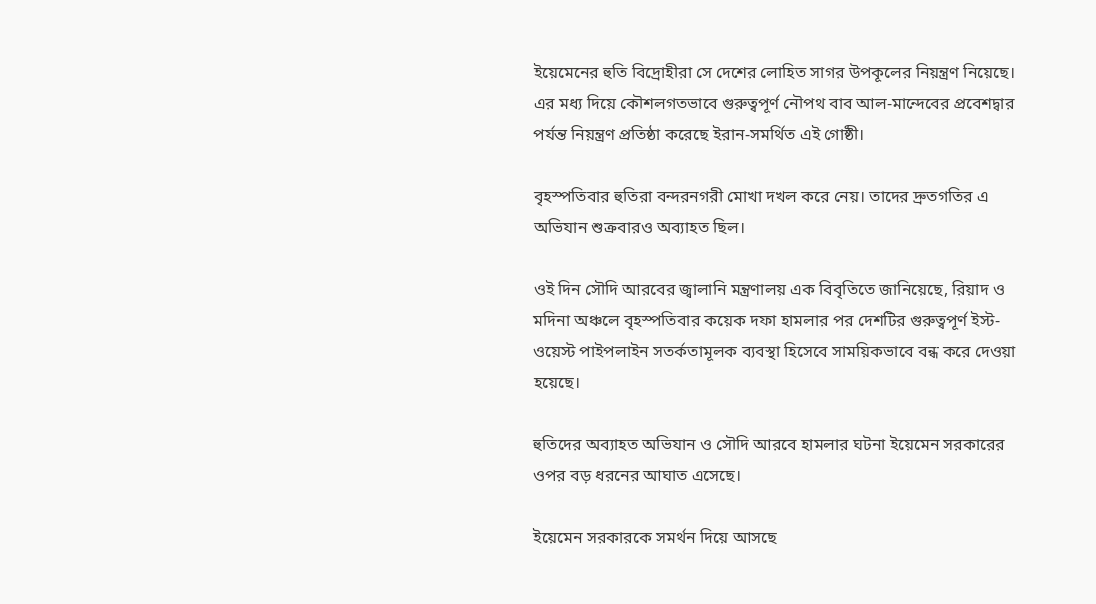ইয়েমেনের হুতি বিদ্রোহীরা সে দেশের লোহিত সাগর উপকূলের নিয়ন্ত্রণ নিয়েছে। এর মধ্য দিয়ে কৌশলগতভাবে গুরুত্বপূর্ণ নৌপথ বাব আল-মান্দেবের প্রবেশদ্বার পর্যন্ত নিয়ন্ত্রণ প্রতিষ্ঠা করেছে ইরান-সমর্থিত এই গোষ্ঠী।

বৃহস্পতিবার হুতিরা বন্দরনগরী মোখা দখল করে নেয়। তাদের দ্রুতগতির এ অভিযান শুক্রবারও অব্যাহত ছিল।

ওই দিন সৌদি আরবের জ্বালানি মন্ত্রণালয় এক বিবৃতিতে জানিয়েছে, রিয়াদ ও মদিনা অঞ্চলে বৃহস্পতিবার কয়েক দফা হামলার পর দেশটির গুরুত্বপূর্ণ ইস্ট-ওয়েস্ট পাইপলাইন সতর্কতামূলক ব্যবস্থা হিসেবে সাময়িকভাবে বন্ধ করে দেওয়া হয়েছে।

হুতিদের অব্যাহত অভিযান ও সৌদি আরবে হামলার ঘটনা ইয়েমেন সরকারের ওপর বড় ধরনের আঘাত এসেছে।

ইয়েমেন সরকারকে সমর্থন দিয়ে আসছে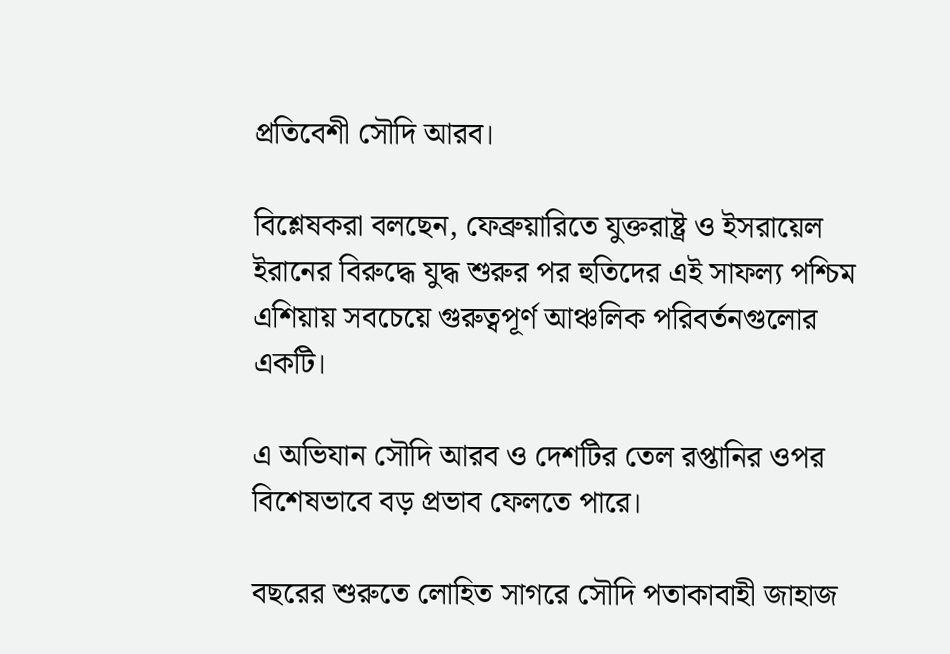প্রতিবেশী সৌদি আরব।

বিশ্লেষকরা বলছেন, ফেব্রুয়ারিতে যুক্তরাষ্ট্র ও ইসরায়েল ইরানের বিরুদ্ধে যুদ্ধ শুরুর পর হুতিদের এই সাফল্য পশ্চিম এশিয়ায় সবচেয়ে গুরুত্বপূর্ণ আঞ্চলিক পরিবর্তনগুলোর একটি।

এ অভিযান সৌদি আরব ও দেশটির তেল রপ্তানির ওপর বিশেষভাবে বড় প্রভাব ফেলতে পারে।

বছরের শুরুতে লোহিত সাগরে সৌদি পতাকাবাহী জাহাজ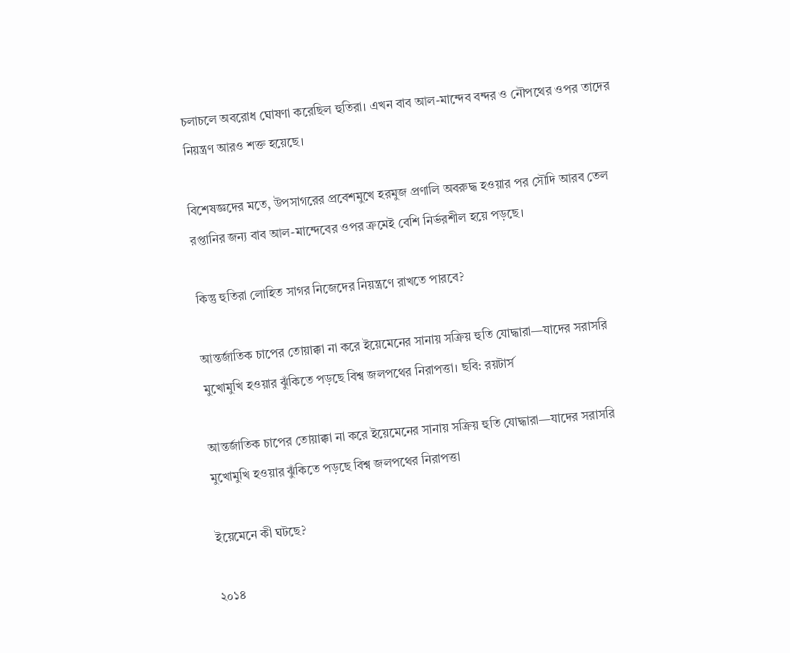চলাচলে অবরোধ ঘোষণা করেছিল হুতিরা। এখন বাব আল-মান্দেব বন্দর ও নৌপথের ওপর তাদের নিয়ন্ত্রণ আরও শক্ত হয়েছে।

বিশেষজ্ঞদের মতে, উপসাগরের প্রবেশমুখে হরমুজ প্রণালি অবরুদ্ধ হওয়ার পর সৌদি আরব তেল রপ্তানির জন্য বাব আল-মান্দেবের ওপর ক্রমেই বেশি নির্ভরশীল হয়ে পড়ছে।

কিন্তু হুতিরা লোহিত সাগর নিজেদের নিয়ন্ত্রণে রাখতে পারবে?

আন্তর্জাতিক চাপের তোয়াক্কা না করে ইয়েমেনের সানায় সক্রিয় হুতি যোদ্ধারা—যাদের সরাসরি মুখোমুখি হওয়ার ঝুঁকিতে পড়ছে বিশ্ব জলপথের নিরাপত্তা। ছবি: রয়টার্স

আন্তর্জাতিক চাপের তোয়াক্কা না করে ইয়েমেনের সানায় সক্রিয় হুতি যোদ্ধারা—যাদের সরাসরি মুখোমুখি হওয়ার ঝুঁকিতে পড়ছে বিশ্ব জলপথের নিরাপত্তা

ইয়েমেনে কী ঘটছে?

২০১৪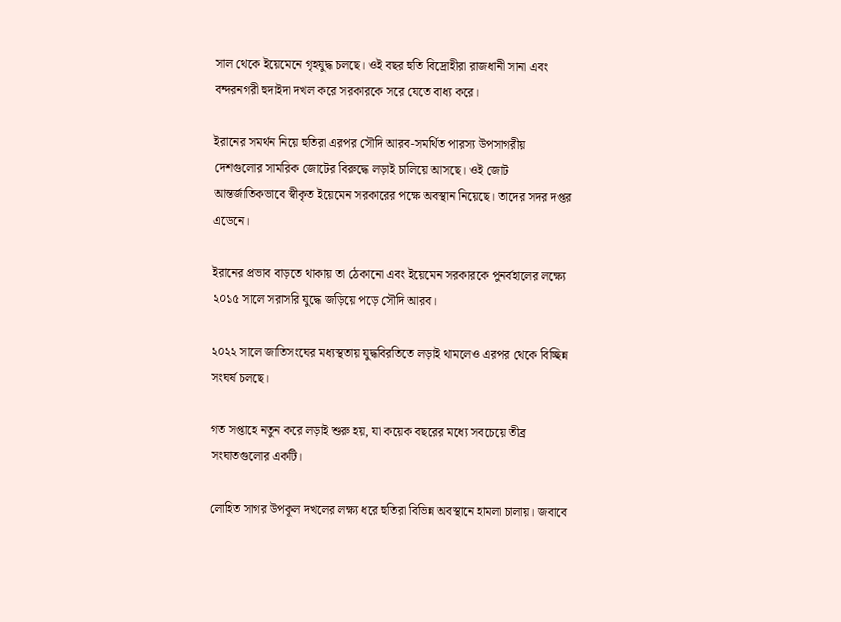সাল থেকে ইয়েমেনে গৃহযুদ্ধ চলছে। ওই বছর হুতি বিদ্রোহীরা রাজধানী সানা এবং বন্দরনগরী হুদাইদা দখল করে সরকারকে সরে যেতে বাধ্য করে।

ইরানের সমর্থন নিয়ে হুতিরা এরপর সৌদি আরব-সমর্থিত পারস্য উপসাগরীয় দেশগুলোর সামরিক জোটের বিরুদ্ধে লড়াই চালিয়ে আসছে। ওই জোট আন্তর্জাতিকভাবে স্বীকৃত ইয়েমেন সরকারের পক্ষে অবস্থান নিয়েছে। তাদের সদর দপ্তর এডেনে।

ইরানের প্রভাব বাড়তে থাকায় তা ঠেকানো এবং ইয়েমেন সরকারকে পুনর্বহালের লক্ষ্যে ২০১৫ সালে সরাসরি যুদ্ধে জড়িয়ে পড়ে সৌদি আরব।

২০২২ সালে জাতিসংঘের মধ্যস্থতায় যুদ্ধবিরতিতে লড়াই থামলেও এরপর থেকে বিচ্ছিন্ন সংঘর্ষ চলছে।

গত সপ্তাহে নতুন করে লড়াই শুরু হয়, যা কয়েক বছরের মধ্যে সবচেয়ে তীব্র সংঘাতগুলোর একটি।

লোহিত সাগর উপকূল দখলের লক্ষ্য ধরে হুতিরা বিভিন্ন অবস্থানে হামলা চালায়। জবাবে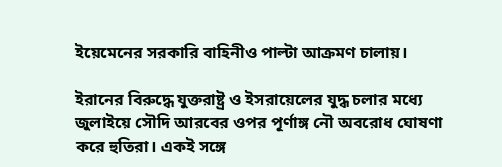ইয়েমেনের সরকারি বাহিনীও পাল্টা আক্রমণ চালায়।

ইরানের বিরুদ্ধে যুক্তরাষ্ট্র ও ইসরায়েলের যুদ্ধ চলার মধ্যে জুলাইয়ে সৌদি আরবের ওপর পূর্ণাঙ্গ নৌ অবরোধ ঘোষণা করে হুতিরা। একই সঙ্গে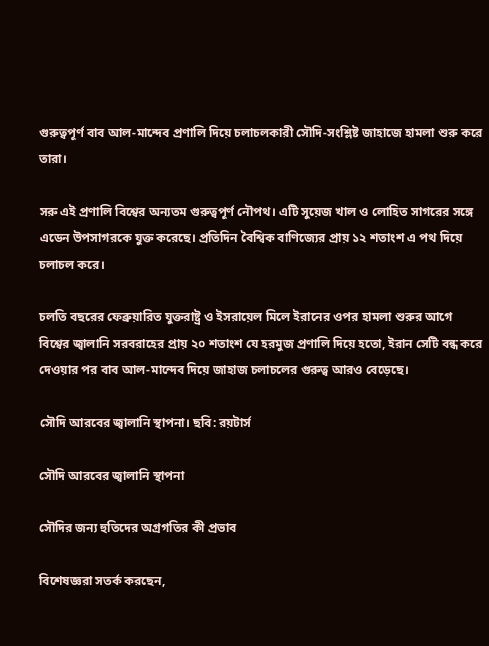গুরুত্বপূর্ণ বাব আল-মান্দেব প্রণালি দিয়ে চলাচলকারী সৌদি-সংশ্লিষ্ট জাহাজে হামলা শুরু করে তারা।

সরু এই প্রণালি বিশ্বের অন্যতম গুরুত্বপূর্ণ নৌপথ। এটি সুয়েজ খাল ও লোহিত সাগরের সঙ্গে এডেন উপসাগরকে যুক্ত করেছে। প্রতিদিন বৈশ্বিক বাণিজ্যের প্রায় ১২ শতাংশ এ পথ দিয়ে চলাচল করে।

চলতি বছরের ফেব্রুয়ারিত যুক্তরাষ্ট্র ও ইসরায়েল মিলে ইরানের ওপর হামলা শুরুর আগে বিশ্বের জ্বালানি সরবরাহের প্রায় ২০ শতাংশ যে হরমুজ প্রণালি দিয়ে হতো, ইরান সেটি বন্ধ করে দেওয়ার পর বাব আল-মান্দেব দিয়ে জাহাজ চলাচলের গুরুত্ব আরও বেড়েছে।

সৌদি আরবের জ্বালানি স্থাপনা। ছবি: রয়টার্স

সৌদি আরবের জ্বালানি স্থাপনা

সৌদির জন্য হুতিদের অগ্রগতির কী প্রভাব

বিশেষজ্ঞরা সতর্ক করছেন,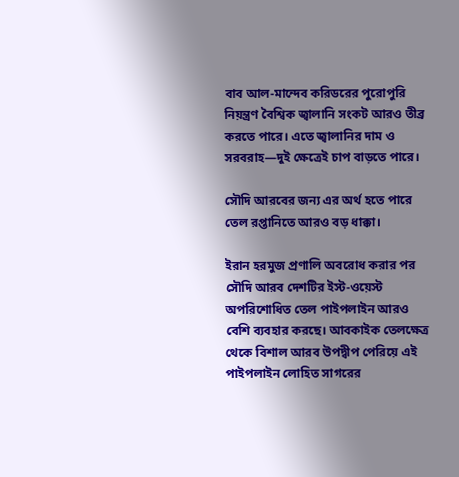বাব আল-মান্দেব করিডরের পুরোপুরি নিয়ন্ত্রণ বৈশ্বিক জ্বালানি সংকট আরও তীব্র করতে পারে। এতে জ্বালানির দাম ও সরবরাহ—দুই ক্ষেত্রেই চাপ বাড়তে পারে।

সৌদি আরবের জন্য এর অর্থ হতে পারে তেল রপ্তানিতে আরও বড় ধাক্কা।

ইরান হরমুজ প্রণালি অবরোধ করার পর সৌদি আরব দেশটির ইস্ট-ওয়েস্ট অপরিশোধিত তেল পাইপলাইন আরও বেশি ব্যবহার করছে। আবকাইক তেলক্ষেত্র থেকে বিশাল আরব উপদ্বীপ পেরিয়ে এই পাইপলাইন লোহিত সাগরের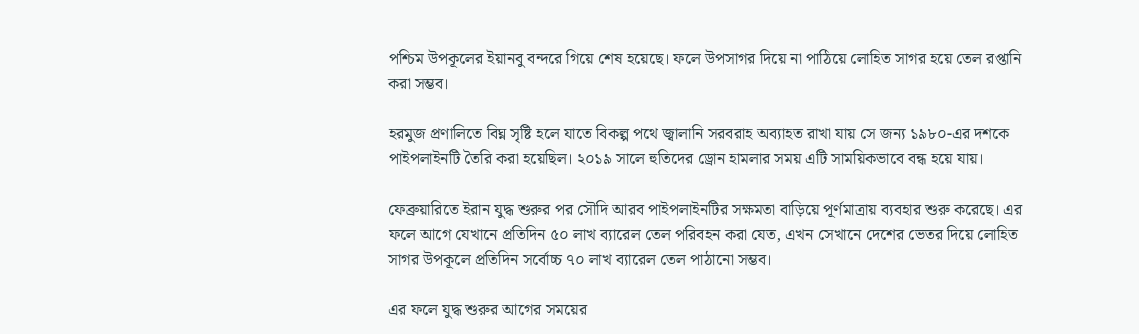পশ্চিম উপকূলের ইয়ানবু বন্দরে গিয়ে শেষ হয়েছে। ফলে উপসাগর দিয়ে না পাঠিয়ে লোহিত সাগর হয়ে তেল রপ্তানি করা সম্ভব।

হরমুজ প্রণালিতে বিঘ্ন সৃষ্টি হলে যাতে বিকল্প পথে জ্বালানি সরবরাহ অব্যাহত রাখা যায় সে জন্য ১৯৮০-এর দশকে পাইপলাইনটি তৈরি করা হয়েছিল। ২০১৯ সালে হুতিদের ড্রোন হামলার সময় এটি সাময়িকভাবে বন্ধ হয়ে যায়।

ফেব্রুয়ারিতে ইরান যুদ্ধ শুরুর পর সৌদি আরব পাইপলাইনটির সক্ষমতা বাড়িয়ে পূর্ণমাত্রায় ব্যবহার শুরু করেছে। এর ফলে আগে যেখানে প্রতিদিন ৫০ লাখ ব্যারেল তেল পরিবহন করা যেত, এখন সেখানে দেশের ভেতর দিয়ে লোহিত সাগর উপকূলে প্রতিদিন সর্বোচ্চ ৭০ লাখ ব্যারেল তেল পাঠানো সম্ভব।

এর ফলে যুদ্ধ শুরুর আগের সময়ের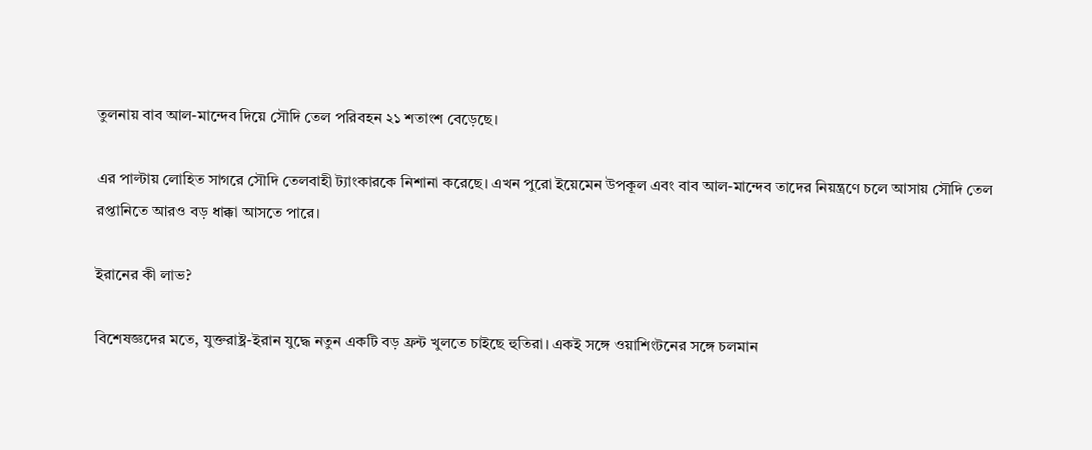তুলনায় বাব আল-মান্দেব দিয়ে সৌদি তেল পরিবহন ২১ শতাংশ বেড়েছে।

এর পাল্টায় লোহিত সাগরে সৌদি তেলবাহী ট্যাংকারকে নিশানা করেছে। এখন পুরো ইয়েমেন উপকূল এবং বাব আল-মান্দেব তাদের নিয়ন্ত্রণে চলে আসায় সৌদি তেল রপ্তানিতে আরও বড় ধাক্কা আসতে পারে।

ইরানের কী লাভ?

বিশেষজ্ঞদের মতে, যুক্তরাষ্ট্র-ইরান যুদ্ধে নতুন একটি বড় ফ্রন্ট খুলতে চাইছে হুতিরা। একই সঙ্গে ওয়াশিংটনের সঙ্গে চলমান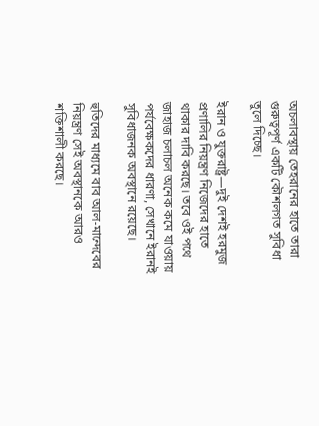অচলাবস্থায় তেহরানের হাতে তারা গুরুত্বপূর্ণ একটি কৌশলগত সুবিধা তুলে দিচ্ছে।

ইরান ও যুক্তরাষ্ট্র—দুই দেশই হরমুজ প্রণালির নিয়ন্ত্রণ নিজেদের হাতে থাকার দাবি করছে। তবে ওই পথে জাহাজ চলাচল অনেক কমে যাওয়ায় পর্যবেক্ষকদের ধারণা, সেখানে ইরানই সুবিধাজনক অবস্থানে রয়েছে।

হুতিদের মাধ্যমে বাব আল-মান্দেবের নিয়ন্ত্রণ সেই অবস্থানকে আরও শক্তিশালী করছে।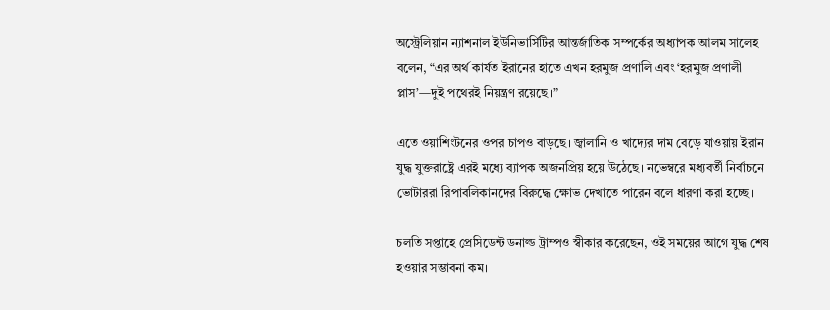অস্ট্রেলিয়ান ন্যাশনাল ইউনিভার্সিটির আন্তর্জাতিক সম্পর্কের অধ্যাপক আলম সালেহ বলেন, “এর অর্থ কার্যত ইরানের হাতে এখন হরমুজ প্রণালি এবং ‘হরমুজ প্রণালী প্লাস’—দুই পথেরই নিয়ন্ত্রণ রয়েছে।”

এতে ওয়াশিংটনের ওপর চাপও বাড়ছে। জ্বালানি ও খাদ্যের দাম বেড়ে যাওয়ায় ইরান যুদ্ধ যুক্তরাষ্ট্রে এরই মধ্যে ব্যাপক অজনপ্রিয় হয়ে উঠেছে। নভেম্বরে মধ্যবর্তী নির্বাচনে ভোটাররা রিপাবলিকানদের বিরুদ্ধে ক্ষোভ দেখাতে পারেন বলে ধারণা করা হচ্ছে।

চলতি সপ্তাহে প্রেসিডেন্ট ডনাল্ড ট্রাম্পও স্বীকার করেছেন, ওই সময়ের আগে যুদ্ধ শেষ হওয়ার সম্ভাবনা কম।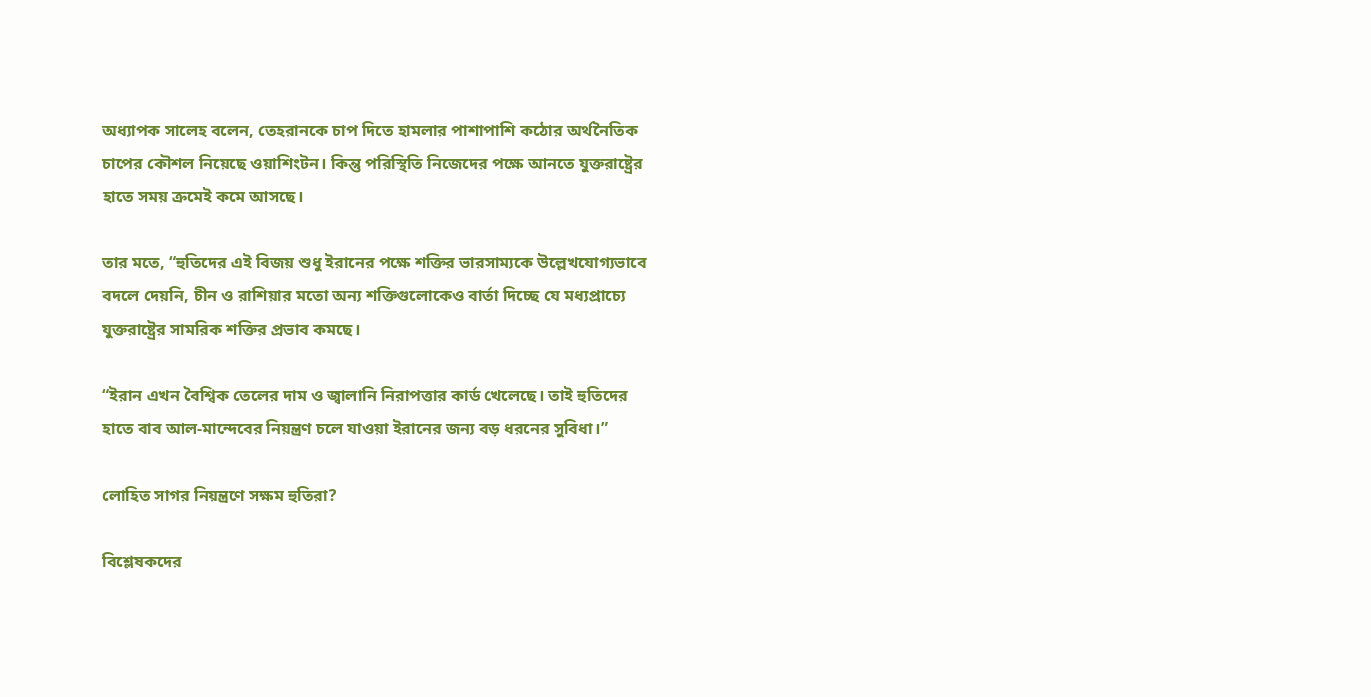অধ্যাপক সালেহ বলেন, তেহরানকে চাপ দিতে হামলার পাশাপাশি কঠোর অর্থনৈতিক চাপের কৌশল নিয়েছে ওয়াশিংটন। কিন্তু পরিস্থিতি নিজেদের পক্ষে আনতে যুক্তরাষ্ট্রের হাতে সময় ক্রমেই কমে আসছে।

তার মতে, “হুতিদের এই বিজয় শুধু ইরানের পক্ষে শক্তির ভারসাম্যকে উল্লেখযোগ্যভাবে বদলে দেয়নি, চীন ও রাশিয়ার মতো অন্য শক্তিগুলোকেও বার্তা দিচ্ছে যে মধ্যপ্রাচ্যে যুক্তরাষ্ট্রের সামরিক শক্তির প্রভাব কমছে।

“ইরান এখন বৈশ্বিক তেলের দাম ও জ্বালানি নিরাপত্তার কার্ড খেলেছে। তাই হুতিদের হাতে বাব আল-মান্দেবের নিয়ন্ত্রণ চলে যাওয়া ইরানের জন্য বড় ধরনের সুবিধা।”

লোহিত সাগর নিয়ন্ত্রণে সক্ষম হুতিরা?

বিশ্লেষকদের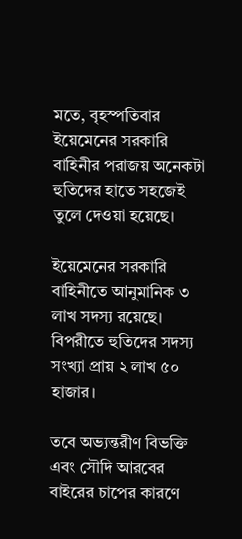মতে, বৃহস্পতিবার ইয়েমেনের সরকারি বাহিনীর পরাজয় অনেকটা হুতিদের হাতে সহজেই তুলে দেওয়া হয়েছে।

ইয়েমেনের সরকারি বাহিনীতে আনুমানিক ৩ লাখ সদস্য রয়েছে। বিপরীতে হুতিদের সদস্য সংখ্যা প্রায় ২ লাখ ৫০ হাজার।

তবে অভ্যন্তরীণ বিভক্তি এবং সৌদি আরবের বাইরের চাপের কারণে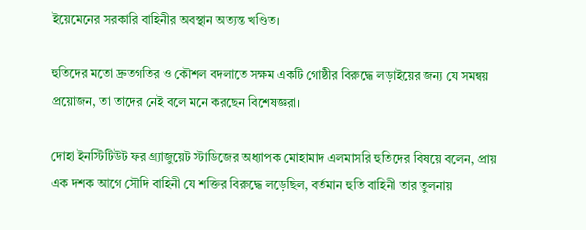ইয়েমেনের সরকারি বাহিনীর অবস্থান অত্যন্ত খণ্ডিত।

হুতিদের মতো দ্রুতগতির ও কৌশল বদলাতে সক্ষম একটি গোষ্ঠীর বিরুদ্ধে লড়াইয়ের জন্য যে সমন্বয় প্রয়োজন, তা তাদের নেই বলে মনে করছেন বিশেষজ্ঞরা।

দোহা ইনস্টিটিউট ফর গ্র্যাজুয়েট স্টাডিজের অধ্যাপক মোহামাদ এলমাসরি হুতিদের বিষয়ে বলেন, প্রায় এক দশক আগে সৌদি বাহিনী যে শক্তির বিরুদ্ধে লড়েছিল, বর্তমান হুতি বাহিনী তার তুলনায়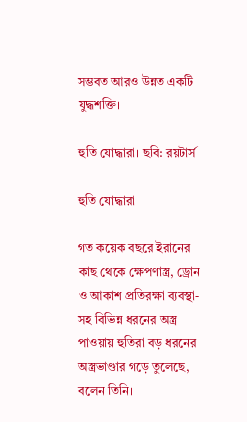সম্ভবত আরও উন্নত একটি যুদ্ধশক্তি।

হুতি যোদ্ধারা। ছবি: রয়টার্স

হুতি যোদ্ধারা

গত কয়েক বছরে ইরানের কাছ থেকে ক্ষেপণাস্ত্র, ড্রোন ও আকাশ প্রতিরক্ষা ব্যবস্থা-সহ বিভিন্ন ধরনের অস্ত্র পাওয়ায় হুতিরা বড় ধরনের অস্ত্রভাণ্ডার গড়ে তুলেছে, বলেন তিনি।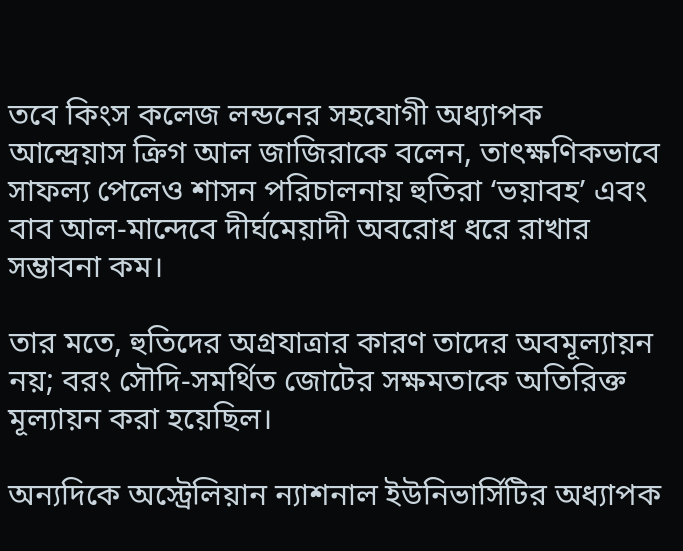তবে কিংস কলেজ লন্ডনের সহযোগী অধ্যাপক আন্দ্রেয়াস ক্রিগ আল জাজিরাকে বলেন, তাৎক্ষণিকভাবে সাফল্য পেলেও শাসন পরিচালনায় হুতিরা ‘ভয়াবহ’ এবং বাব আল-মান্দেবে দীর্ঘমেয়াদী অবরোধ ধরে রাখার সম্ভাবনা কম।

তার মতে, হুতিদের অগ্রযাত্রার কারণ তাদের অবমূল্যায়ন নয়; বরং সৌদি-সমর্থিত জোটের সক্ষমতাকে অতিরিক্ত মূল্যায়ন করা হয়েছিল।

অন্যদিকে অস্ট্রেলিয়ান ন্যাশনাল ইউনিভার্সিটির অধ্যাপক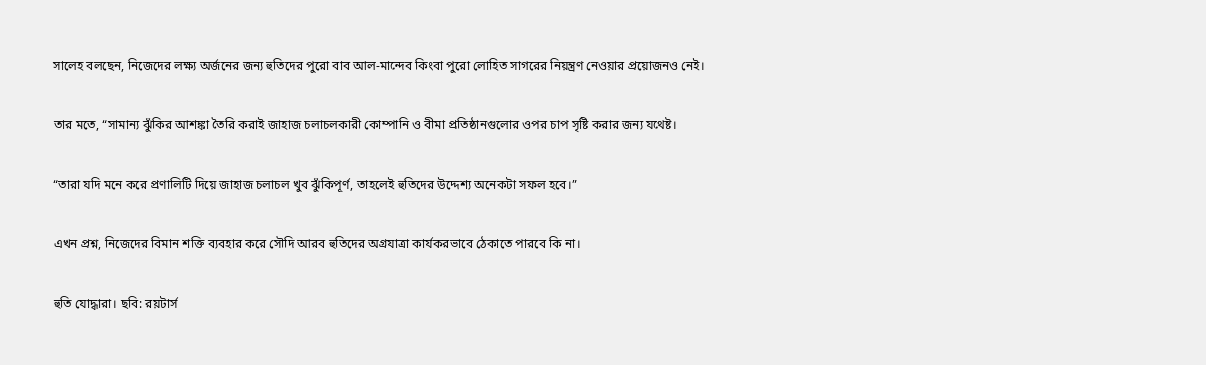সালেহ বলছেন, নিজেদের লক্ষ্য অর্জনের জন্য হুতিদের পুরো বাব আল-মান্দেব কিংবা পুরো লোহিত সাগরের নিয়ন্ত্রণ নেওয়ার প্রয়োজনও নেই।

তার মতে, “সামান্য ঝুঁকির আশঙ্কা তৈরি করাই জাহাজ চলাচলকারী কোম্পানি ও বীমা প্রতিষ্ঠানগুলোর ওপর চাপ সৃষ্টি করার জন্য যথেষ্ট।

“তারা যদি মনে করে প্রণালিটি দিয়ে জাহাজ চলাচল খুব ঝুঁকিপূর্ণ, তাহলেই হুতিদের উদ্দেশ্য অনেকটা সফল হবে।”

এখন প্রশ্ন, নিজেদের বিমান শক্তি ব্যবহার করে সৌদি আরব হুতিদের অগ্রযাত্রা কার্যকরভাবে ঠেকাতে পারবে কি না।

হুতি যোদ্ধারা। ছবি: রয়টার্স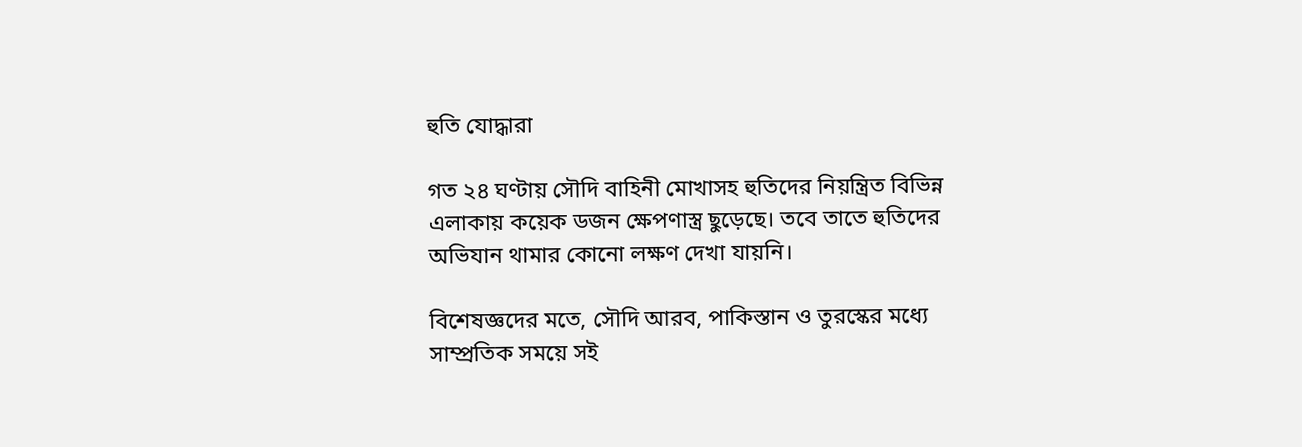হুতি যোদ্ধারা

গত ২৪ ঘণ্টায় সৌদি বাহিনী মোখাসহ হুতিদের নিয়ন্ত্রিত বিভিন্ন এলাকায় কয়েক ডজন ক্ষেপণাস্ত্র ছুড়েছে। তবে তাতে হুতিদের অভিযান থামার কোনো লক্ষণ দেখা যায়নি।

বিশেষজ্ঞদের মতে, সৌদি আরব, পাকিস্তান ও তুরস্কের মধ্যে সাম্প্রতিক সময়ে সই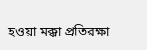হওয়া মক্কা প্রতিরক্ষা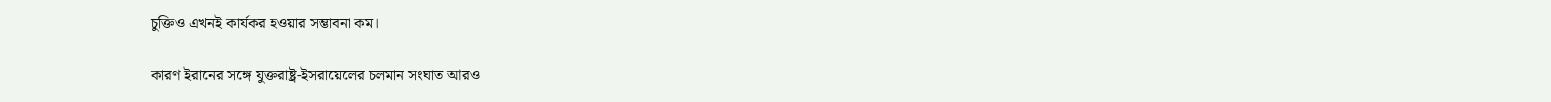চুক্তিও এখনই কার্যকর হওয়ার সম্ভাবনা কম।

কারণ ইরানের সঙ্গে যুক্তরাষ্ট্র-ইসরায়েলের চলমান সংঘাত আরও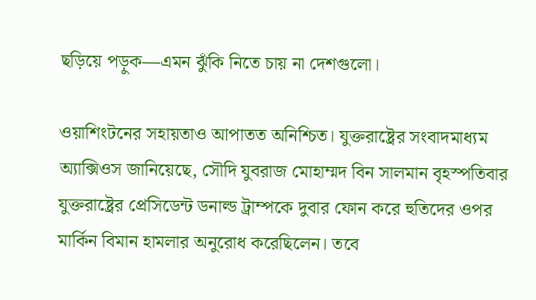ছড়িয়ে পড়ুক—এমন ঝুঁকি নিতে চায় না দেশগুলো।

ওয়াশিংটনের সহায়তাও আপাতত অনিশ্চিত। যুক্তরাষ্ট্রের সংবাদমাধ্যম অ্যাক্সিওস জানিয়েছে, সৌদি যুবরাজ মোহাম্মদ বিন সালমান বৃহস্পতিবার যুক্তরাষ্ট্রের প্রেসিডেন্ট ডনাল্ড ট্রাম্পকে দুবার ফোন করে হুতিদের ওপর মার্কিন বিমান হামলার অনুরোধ করেছিলেন। তবে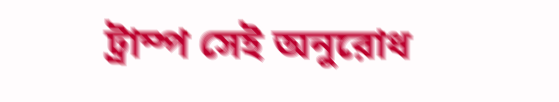ট্রাম্প সেই অনুরোধ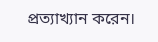প্রত্যাখ্যান করেন।